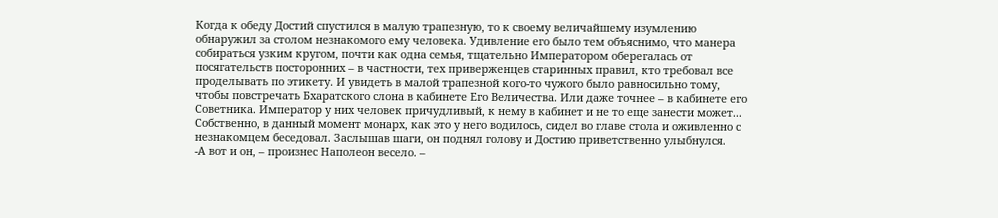Когда к обеду Достий спустился в малую трапезную, то к своему величайшему изумлению обнаружил за столом незнакомого ему человека. Удивление его было тем объяснимо, что манера собираться узким кругом, почти как одна семья, тщательно Императором оберегалась от посягательств посторонних – в частности, тех приверженцев старинных правил, кто требовал все проделывать по этикету. И увидеть в малой трапезной кого-то чужого было равносильно тому, чтобы повстречать Бхаратского слона в кабинете Его Величества. Или даже точнее – в кабинете его Советника. Император у них человек причудливый, к нему в кабинет и не то еще занести может...
Собственно, в данный момент монарх, как это у него водилось, сидел во главе стола и оживленно с незнакомцем беседовал. Заслышав шаги, он поднял голову и Достию приветственно улыбнулся.
-А вот и он, – произнес Наполеон весело. –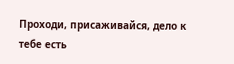Проходи, присаживайся, дело к тебе есть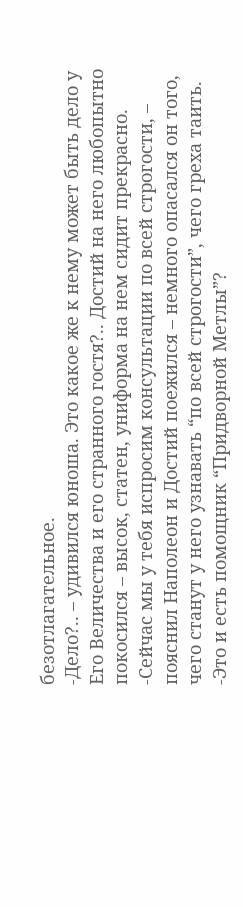безотлагательное.
-Дело?.. – удивился юноша. Это какое же к нему может быть дело у Его Величества и его странного гостя?.. Достий на него любопытно покосился – высок, статен, униформа на нем сидит прекрасно.
-Сейчас мы у тебя испросим консультации по всей строгости, – пояснил Наполеон и Достий поежился – немного опасался он того, чего станут у него узнавать “по всей строгости”, чего греха таить.
-Это и есть помощник “Придворной Метлы”?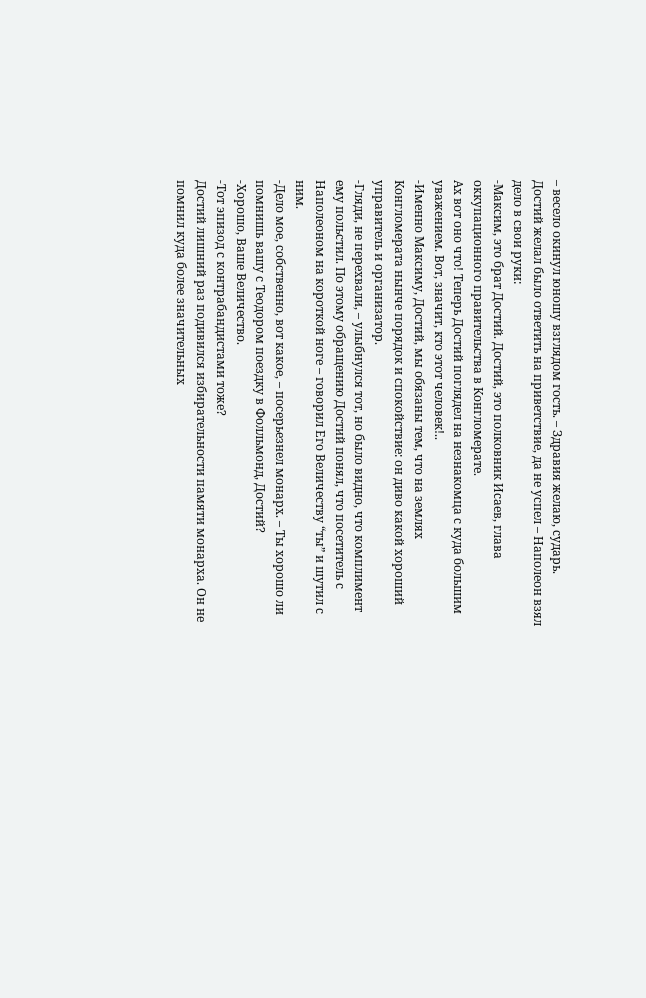– весело окинул юношу взглядом гость. – Здравия желаю, сударь.
Достий желал было ответить на приветствие, да не успел – Наполеон взял дело в свои руки:
-Максим, это брат Достий. Достий, это полковник Исаев, глава оккупационного правительства в Конгломерате.
Ах вот оно что! Теперь Достий поглядел на незнакомца с куда большим уважением. Вот, значит, кто этот человек!..
-Именно Максиму, Достий, мы обязаны тем, что на землях Конгломерата нынче порядок и спокойствие: он диво какой хороший управитель и организатор.
-Гляди, не перехвали, – улыбнулся тот, но было видно, что комплимент ему польстил. По этому обращению Достий понял, что посетитель с Наполеоном на короткой ноге – говорил Его Величеству “ты” и шутил с ним.
-Дело мое, собственно, вот какое, – посерьезнел монарх. – Ты хорошо ли помнишь вашу с Теодором поездку в Фолльмонд, Достий?
-Хорошо, Ваше Величество.
-Тот эпизод с контрабандистами тоже?
Достий лишний раз подивился избирательности памяти монарха. Он не помнил куда более значительных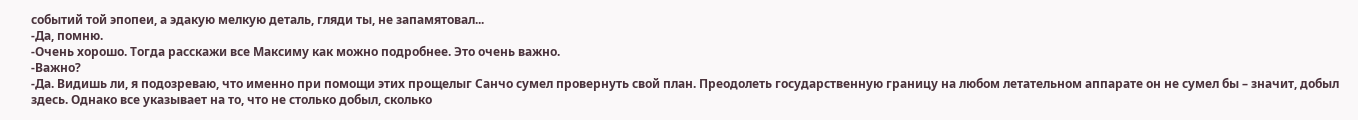событий той эпопеи, а эдакую мелкую деталь, гляди ты, не запамятовал...
-Да, помню.
-Очень хорошо. Тогда расскажи все Максиму как можно подробнее. Это очень важно.
-Важно?
-Да. Видишь ли, я подозреваю, что именно при помощи этих прощелыг Санчо сумел провернуть свой план. Преодолеть государственную границу на любом летательном аппарате он не сумел бы – значит, добыл здесь. Однако все указывает на то, что не столько добыл, сколько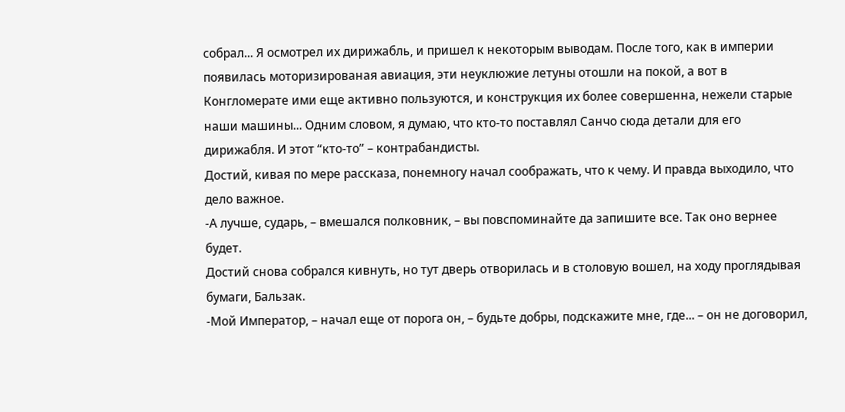собрал... Я осмотрел их дирижабль, и пришел к некоторым выводам. После того, как в империи появилась моторизированая авиация, эти неуклюжие летуны отошли на покой, а вот в Конгломерате ими еще активно пользуются, и конструкция их более совершенна, нежели старые наши машины... Одним словом, я думаю, что кто-то поставлял Санчо сюда детали для его дирижабля. И этот “кто-то” – контрабандисты.
Достий, кивая по мере рассказа, понемногу начал соображать, что к чему. И правда выходило, что дело важное.
-А лучше, сударь, – вмешался полковник, – вы повспоминайте да запишите все. Так оно вернее будет.
Достий снова собрался кивнуть, но тут дверь отворилась и в столовую вошел, на ходу проглядывая бумаги, Бальзак.
-Мой Император, – начал еще от порога он, – будьте добры, подскажите мне, где... – он не договорил,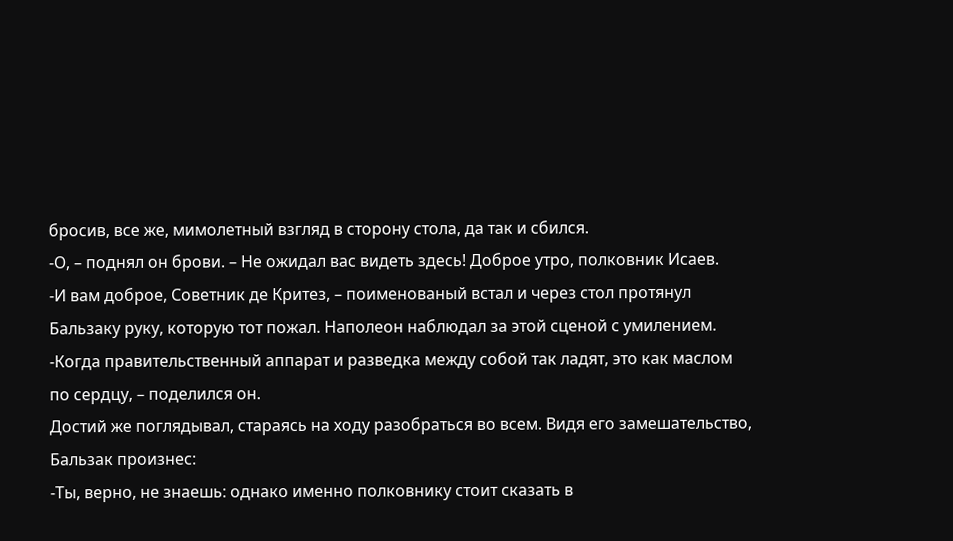бросив, все же, мимолетный взгляд в сторону стола, да так и сбился.
-О, – поднял он брови. – Не ожидал вас видеть здесь! Доброе утро, полковник Исаев.
-И вам доброе, Советник де Критез, – поименованый встал и через стол протянул Бальзаку руку, которую тот пожал. Наполеон наблюдал за этой сценой с умилением.
-Когда правительственный аппарат и разведка между собой так ладят, это как маслом по сердцу, – поделился он.
Достий же поглядывал, стараясь на ходу разобраться во всем. Видя его замешательство, Бальзак произнес:
-Ты, верно, не знаешь: однако именно полковнику стоит сказать в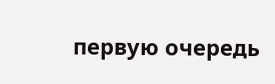первую очередь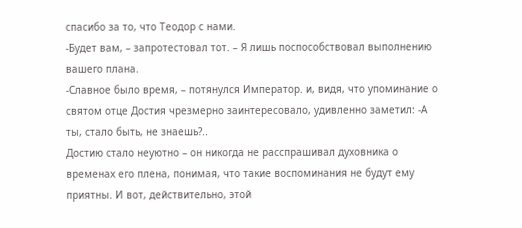спасибо за то, что Теодор с нами.
-Будет вам, – запротестовал тот. – Я лишь поспособствовал выполнению вашего плана.
-Славное было время, – потянулся Император. и, видя, что упоминание о святом отце Достия чрезмерно заинтересовало, удивленно заметил: -А ты, стало быть, не знаешь?..
Достию стало неуютно – он никогда не расспрашивал духовника о временах его плена, понимая, что такие воспоминания не будут ему приятны. И вот, действительно, этой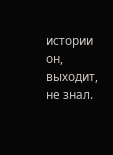истории он, выходит, не знал.